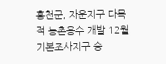홍천군, 자운지구 다목적 농촌용수 개발 12월 기본조사지구 승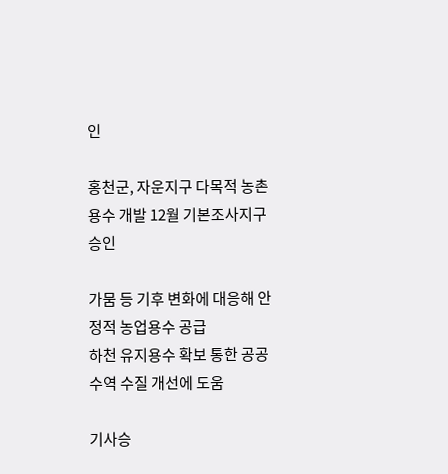인

홍천군, 자운지구 다목적 농촌용수 개발 12월 기본조사지구 승인

가뭄 등 기후 변화에 대응해 안정적 농업용수 공급
하천 유지용수 확보 통한 공공수역 수질 개선에 도움

기사승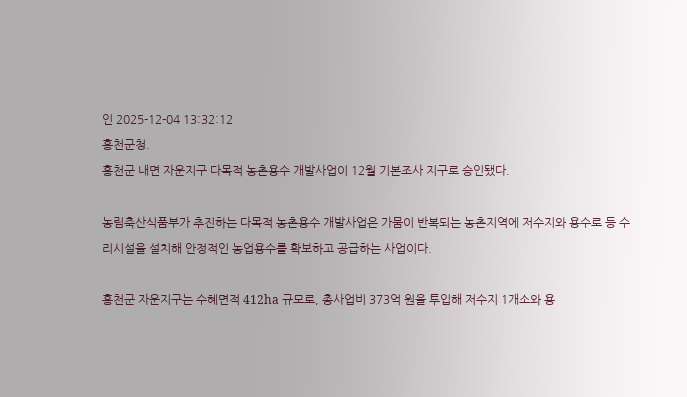인 2025-12-04 13:32:12
홍천군청.
홍천군 내면 자운지구 다목적 농촌용수 개발사업이 12월 기본조사 지구로 승인됐다.

농림축산식품부가 추진하는 다목적 농촌용수 개발사업은 가뭄이 반복되는 농촌지역에 저수지와 용수로 등 수리시설을 설치해 안정적인 농업용수를 확보하고 공급하는 사업이다.

홍천군 자운지구는 수혜면적 412ha 규모로, 총사업비 373억 원을 투입해 저수지 1개소와 용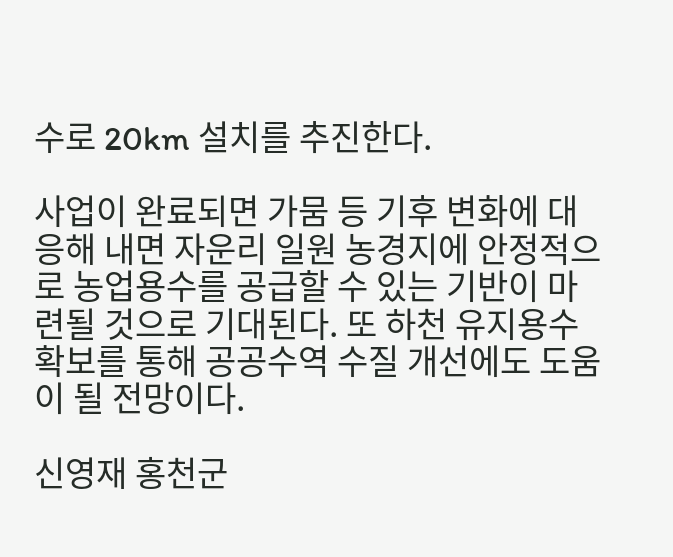수로 20km 설치를 추진한다.

사업이 완료되면 가뭄 등 기후 변화에 대응해 내면 자운리 일원 농경지에 안정적으로 농업용수를 공급할 수 있는 기반이 마련될 것으로 기대된다. 또 하천 유지용수 확보를 통해 공공수역 수질 개선에도 도움이 될 전망이다.

신영재 홍천군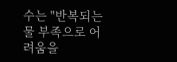수는 "반복되는 물 부족으로 어려움을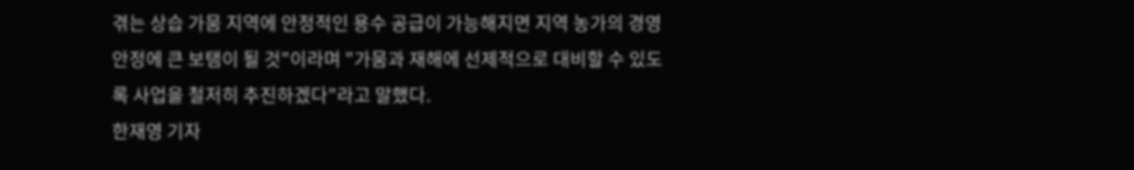겪는 상습 가뭄 지역에 안정적인 용수 공급이 가능해지면 지역 농가의 경영 안정에 큰 보탬이 될 것"이라며 "가뭄과 재해에 선제적으로 대비할 수 있도록 사업을 철저히 추진하겠다"라고 말했다.
한재영 기자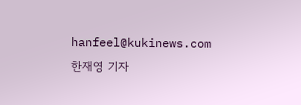hanfeel@kukinews.com
한재영 기자